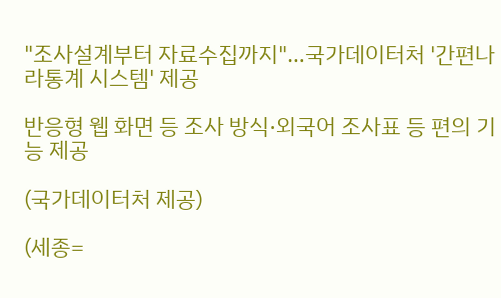"조사설계부터 자료수집까지"…국가데이터처 '간편나라통계 시스템' 제공

반응형 웹 화면 등 조사 방식·외국어 조사표 등 편의 기능 제공

(국가데이터처 제공)

(세종=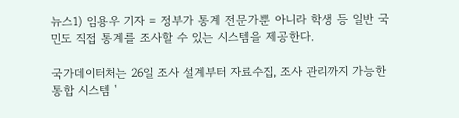뉴스1) 임용우 기자 = 정부가 통계 전문가뿐 아니라 학생 등 일반 국민도 직접 통계를 조사할 수 있는 시스템을 제공한다.

국가데이터처는 26일 조사 설계부터 자료수집, 조사 관리까지 가능한 통합 시스템 '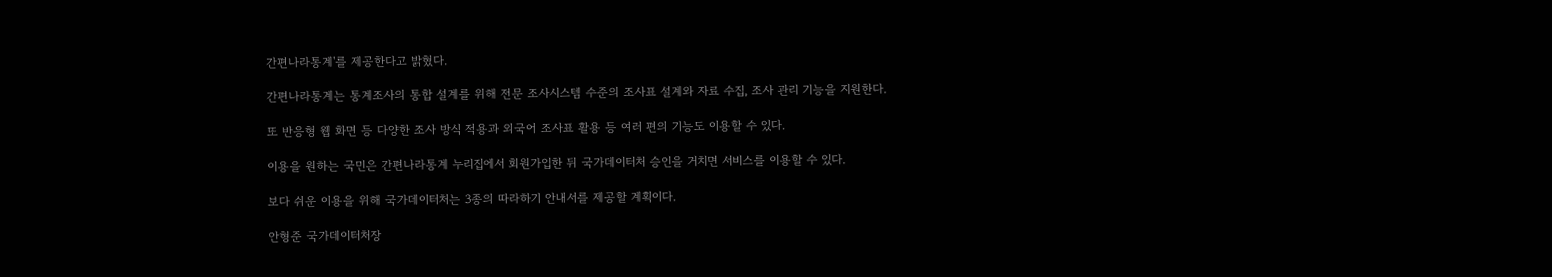간편나라통계'를 제공한다고 밝혔다.

간편나라통계는 통계조사의 통합 설계를 위해 전문 조사시스템 수준의 조사표 설계와 자료 수집, 조사 관리 기능을 지원한다.

또 반응형 웹 화면 등 다양한 조사 방식 적용과 외국어 조사표 활용 등 여러 편의 기능도 이용할 수 있다.

이용을 원하는 국민은 간편나라통계 누리집에서 회원가입한 뒤 국가데이터처 승인을 거치면 서비스를 이용할 수 있다.

보다 쉬운 이용을 위해 국가데이터처는 3종의 따라하기 안내서를 제공할 계획이다.

안형준 국가데이터처장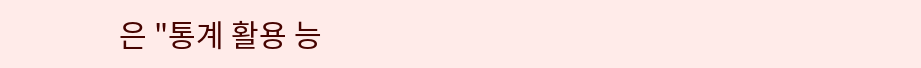은 "통계 활용 능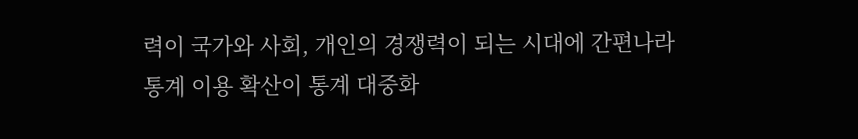력이 국가와 사회, 개인의 경쟁력이 되는 시대에 간편나라통계 이용 확산이 통계 대중화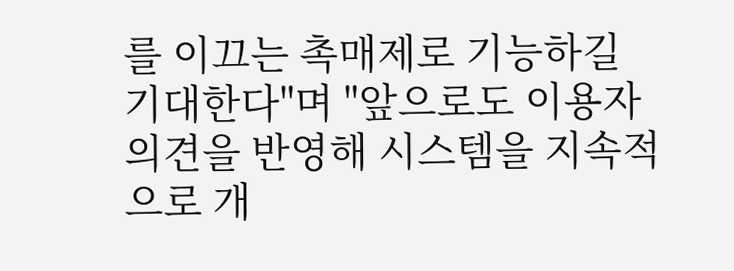를 이끄는 촉매제로 기능하길 기대한다"며 "앞으로도 이용자 의견을 반영해 시스템을 지속적으로 개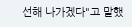선해 나가겠다"고 말했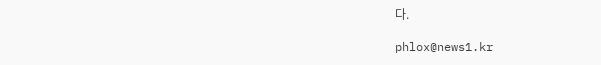다.

phlox@news1.kr